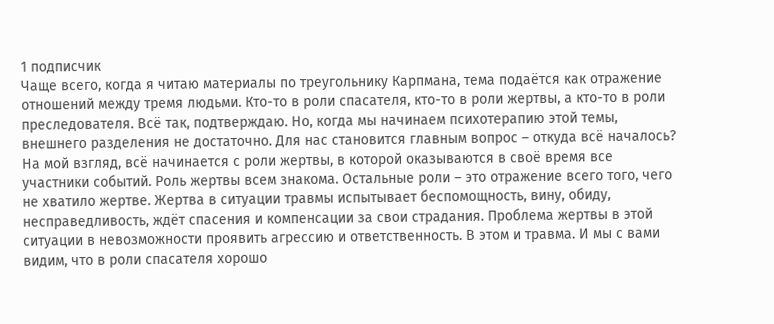1 подписчик
Чаще всего, когда я читаю материалы по треугольнику Карпмана, тема подаётся как отражение отношений между тремя людьми. Кто-то в роли спасателя, кто-то в роли жертвы, а кто-то в роли преследователя. Всё так, подтверждаю. Но, когда мы начинаем психотерапию этой темы, внешнего разделения не достаточно. Для нас становится главным вопрос – откуда всё началось?
На мой взгляд, всё начинается с роли жертвы, в которой оказываются в своё время все участники событий. Роль жертвы всем знакома. Остальные роли – это отражение всего того, чего не хватило жертве. Жертва в ситуации травмы испытывает беспомощность, вину, обиду, несправедливость, ждёт спасения и компенсации за свои страдания. Проблема жертвы в этой ситуации в невозможности проявить агрессию и ответственность. В этом и травма. И мы с вами видим, что в роли спасателя хорошо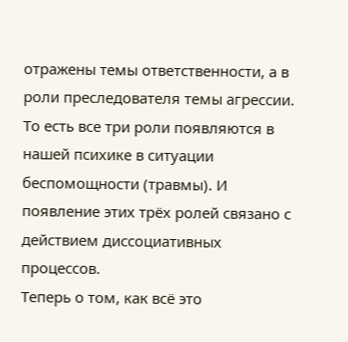отражены темы ответственности, а в роли преследователя темы агрессии. То есть все три роли появляются в нашей психике в ситуации беспомощности (травмы). И появление этих трёх ролей связано с действием диссоциативных процессов.
Теперь о том, как всё это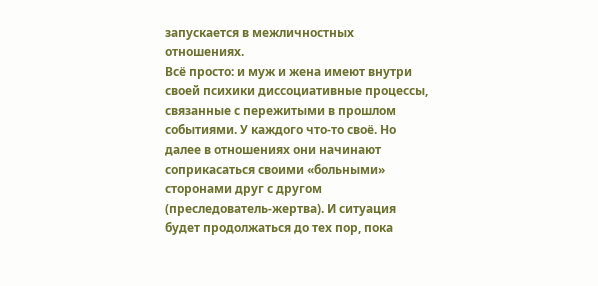запускается в межличностных отношениях.
Всё просто: и муж и жена имеют внутри своей психики диссоциативные процессы, связанные с пережитыми в прошлом событиями. У каждого что-то своё. Но далее в отношениях они начинают соприкасаться своими «больными» сторонами друг с другом (преследователь-жертва). И ситуация будет продолжаться до тех пор, пока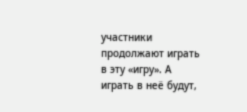участники продолжают играть в эту «игру». А играть в неё будут,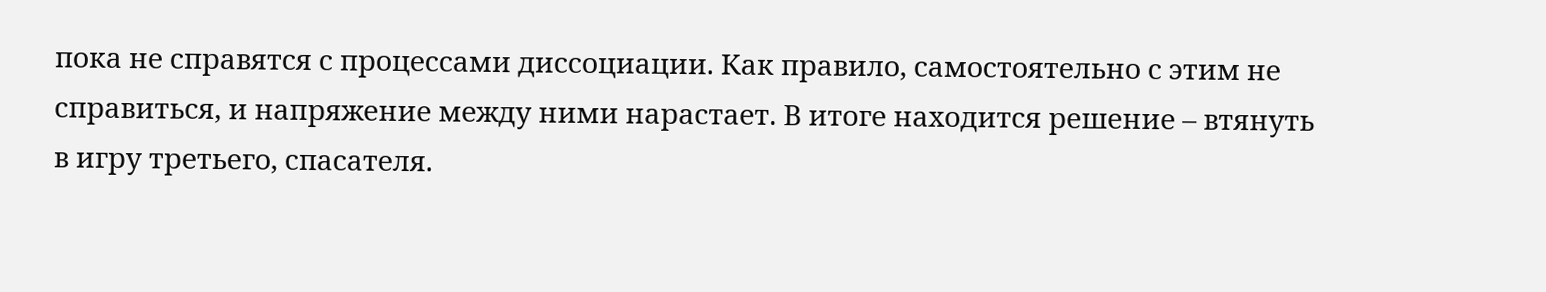пока не справятся с процессами диссоциации. Как правило, самостоятельно с этим не справиться, и напряжение между ними нарастает. В итоге находится решение – втянуть в игру третьего, спасателя.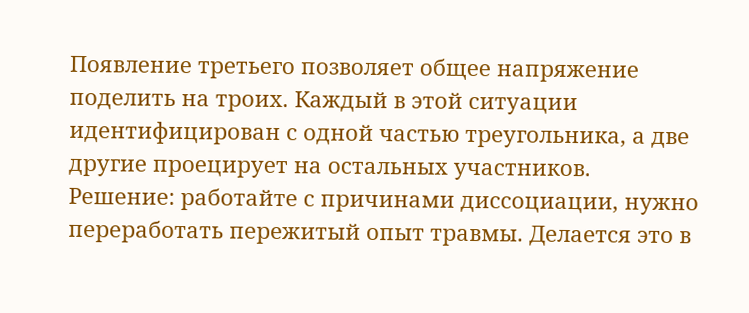Появление третьего позволяет общее напряжение поделить на троих. Каждый в этой ситуации идентифицирован с одной частью треугольника, а две другие проецирует на остальных участников.
Решение: работайте с причинами диссоциации, нужно переработать пережитый опыт травмы. Делается это в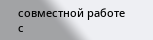совместной работе с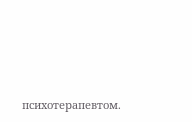психотерапевтом.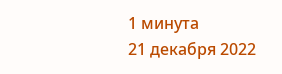1 минута
21 декабря 2022